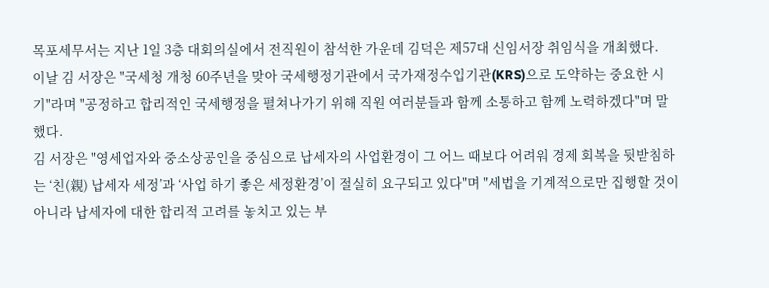목포세무서는 지난 1일 3층 대회의실에서 전직원이 참석한 가운데 김덕은 제57대 신임서장 취임식을 개최했다.
이날 김 서장은 "국세청 개청 60주년을 맞아 국세행정기관에서 국가재정수입기관(KRS)으로 도약하는 중요한 시기"라며 "공정하고 합리적인 국세행정을 펼쳐나가기 위해 직원 여러분들과 함께 소통하고 함께 노력하겠다"며 말했다.
김 서장은 "영세업자와 중소상공인을 중심으로 납세자의 사업환경이 그 어느 때보다 어려워 경제 회복을 뒷받침하는 ‘친(親) 납세자 세정’과 ‘사업 하기 좋은 세정환경’이 절실히 요구되고 있다"며 "세법을 기계적으로만 집행할 것이 아니라 납세자에 대한 합리적 고려를 놓치고 있는 부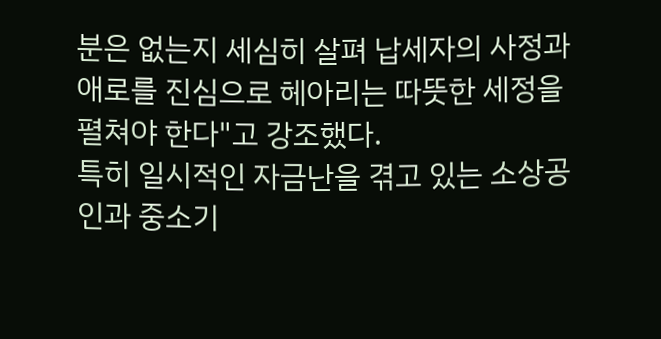분은 없는지 세심히 살펴 납세자의 사정과 애로를 진심으로 헤아리는 따뜻한 세정을 펼쳐야 한다"고 강조했다.
특히 일시적인 자금난을 겪고 있는 소상공인과 중소기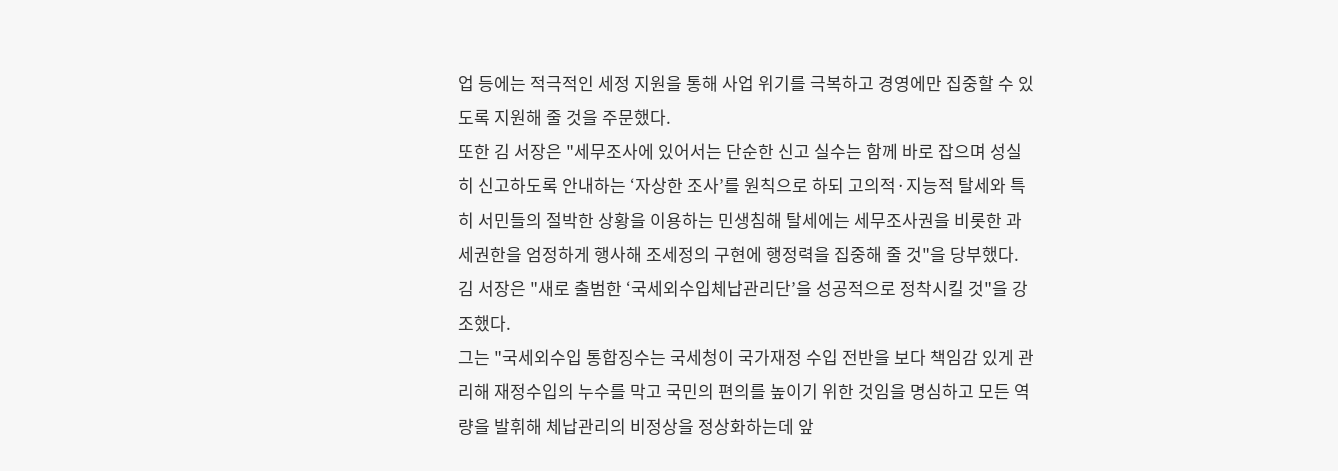업 등에는 적극적인 세정 지원을 통해 사업 위기를 극복하고 경영에만 집중할 수 있도록 지원해 줄 것을 주문했다.
또한 김 서장은 "세무조사에 있어서는 단순한 신고 실수는 함께 바로 잡으며 성실히 신고하도록 안내하는 ‘자상한 조사’를 원칙으로 하되 고의적·지능적 탈세와 특히 서민들의 절박한 상황을 이용하는 민생침해 탈세에는 세무조사권을 비롯한 과세권한을 엄정하게 행사해 조세정의 구현에 행정력을 집중해 줄 것"을 당부했다.
김 서장은 "새로 출범한 ‘국세외수입체납관리단’을 성공적으로 정착시킬 것"을 강조했다.
그는 "국세외수입 통합징수는 국세청이 국가재정 수입 전반을 보다 책임감 있게 관리해 재정수입의 누수를 막고 국민의 편의를 높이기 위한 것임을 명심하고 모든 역량을 발휘해 체납관리의 비정상을 정상화하는데 앞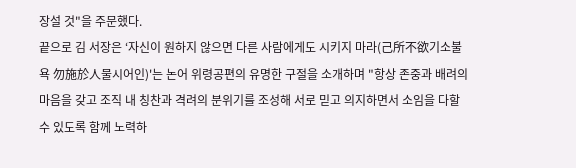장설 것"을 주문했다.
끝으로 김 서장은 ‘자신이 원하지 않으면 다른 사람에게도 시키지 마라(己所不欲기소불욕 勿施於人물시어인)'는 논어 위령공편의 유명한 구절을 소개하며 "항상 존중과 배려의 마음을 갖고 조직 내 칭찬과 격려의 분위기를 조성해 서로 믿고 의지하면서 소임을 다할 수 있도록 함께 노력하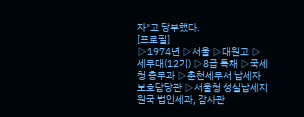자"고 당부했다.
[프로필]
▷1974년 ▷서울 ▷대원고 ▷세무대(12기) ▷8급 특채 ▷국세청 총무과 ▷춘천세무서 납세자보호담당관 ▷서울청 성실납세지원국 법인세과, 감사관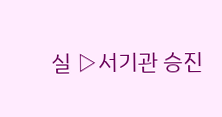실 ▷서기관 승진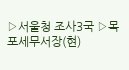▷서울청 조사3국 ▷목포세무서장(현)